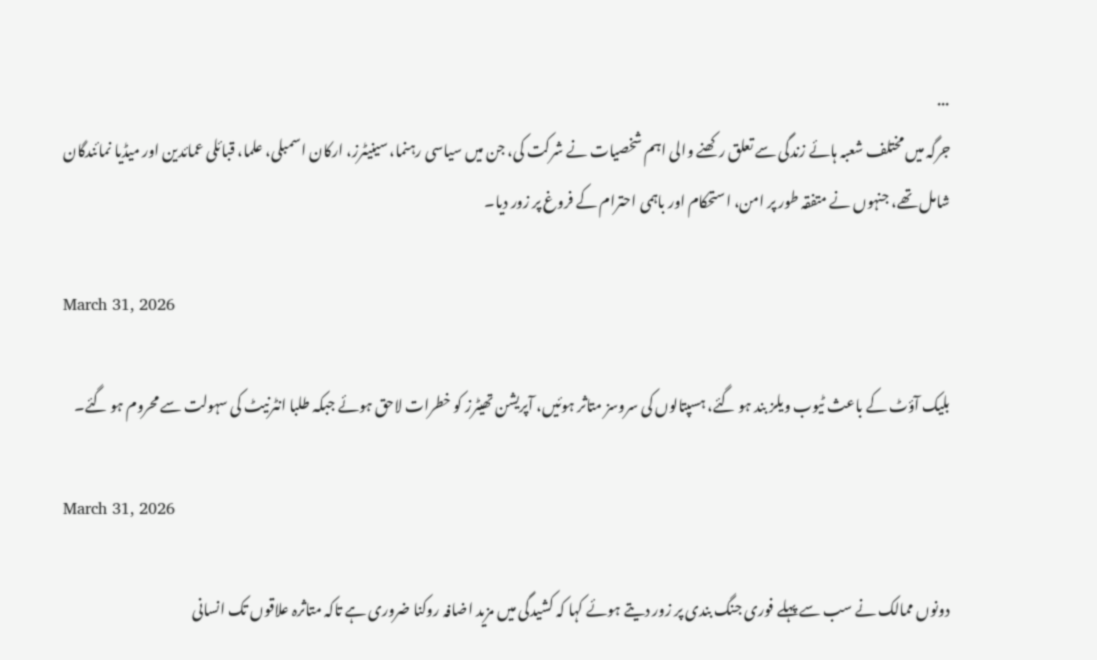...
جرگہ میں مختلف شعبہ ہائے زندگی سے تعلق رکھنے والی اہم شخصیات نے شرکت کی، جن میں سیاسی رہنما، سینیٹرز، ارکان اسمبلی، علما، قبائلی عمائدین اور میڈیا نمائندگان شامل تھے، جنہوں نے متفقہ طور پر امن، استحکام اور باہمی احترام کے فروغ پر زور دیا۔

March 31, 2026

بلیک آؤٹ کے باعث ٹیوب ویلز بند ہو گئے، ہسپتالوں کی سروسز متاثر ہوئیں، آپریشن تھیٹرز کو خطرات لاحق ہوئے جبکہ طلبا انٹرنیٹ کی سہولت سے محروم ہو گئے۔

March 31, 2026

دونوں ممالک نے سب سے پہلے فوری جنگ بندی پر زور دیتے ہوئے کہا کہ کشیدگی میں مزید اضافہ روکنا ضروری ہے تاکہ متاثرہ علاقوں تک انسانی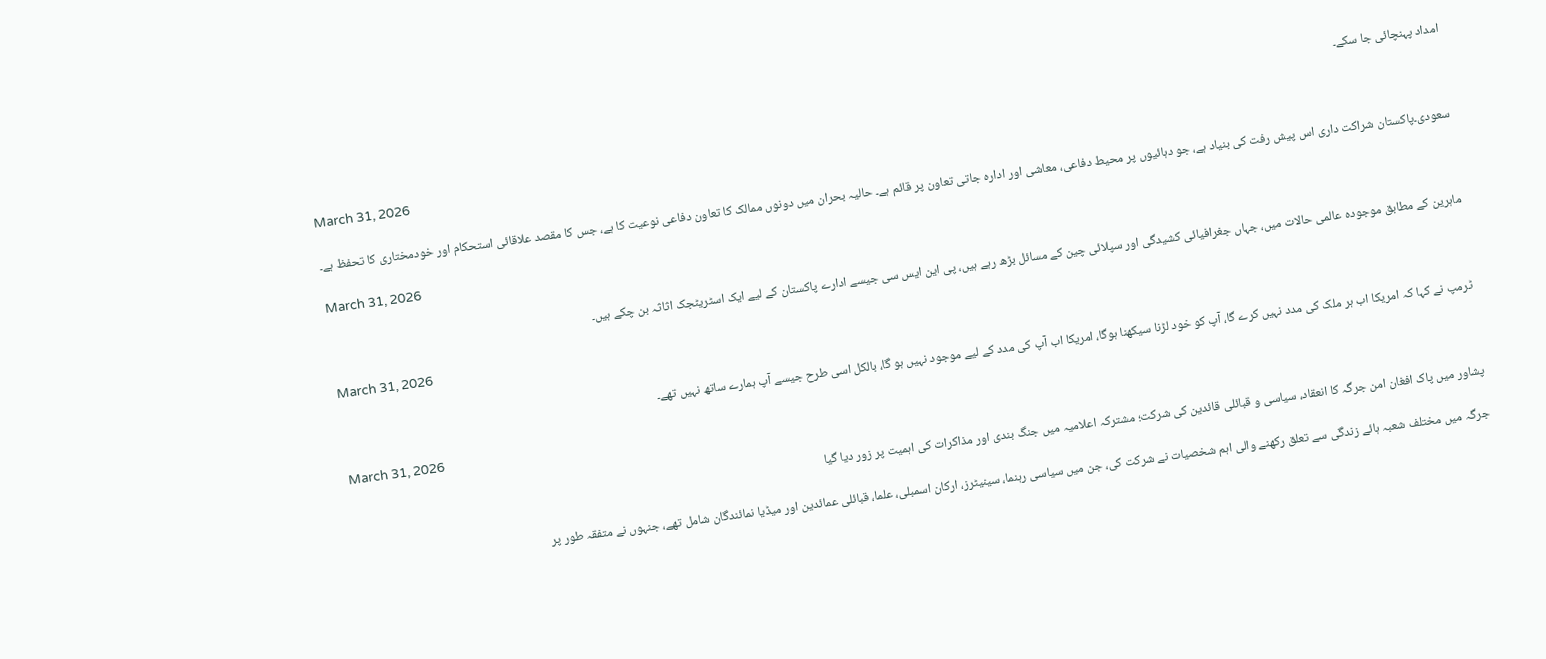امداد پہنچائی جا سکے۔

March 31, 2026

سعودی۔پاکستان شراکت داری اس پیش رفت کی بنیاد ہے، جو دہائیوں پر محیط دفاعی، معاشی اور ادارہ جاتی تعاون پر قائم ہے۔ حالیہ بحران میں دونوں ممالک کا تعاون دفاعی نوعیت کا ہے، جس کا مقصد علاقائی استحکام اور خودمختاری کا تحفظ ہے۔

March 31, 2026

ماہرین کے مطابق موجودہ عالمی حالات میں، جہاں جغرافیائی کشیدگی اور سپلائی چین کے مسائل بڑھ رہے ہیں، پی این ایس سی جیسے ادارے پاکستان کے لیے ایک اسٹریٹجک اثاثہ بن چکے ہیں۔

March 31, 2026

ٹرمپ نے کہا کہ امریکا اب ہر ملک کی مدد نہیں کرے گا، آپ کو خود لڑنا سیکھنا ہوگا، امریکا اب آپ کی مدد کے لیے موجود نہیں ہو گا، بالکل اسی طرح جیسے آپ ہمارے ساتھ نہیں تھے۔

March 31, 2026

پشاور میں پاک افغان امن جرگہ کا انعقاد، سیاسی و قبائلی قائدین کی شرکت؛ مشترکہ اعلامیہ میں جنگ بندی اور مذاکرات کی اہمیت پر زور دیا گیا

جرگہ میں مختلف شعبہ ہائے زندگی سے تعلق رکھنے والی اہم شخصیات نے شرکت کی، جن میں سیاسی رہنما، سینیٹرز، ارکان اسمبلی، علما، قبائلی عمائدین اور میڈیا نمائندگان شامل تھے، جنہوں نے متفقہ طور پر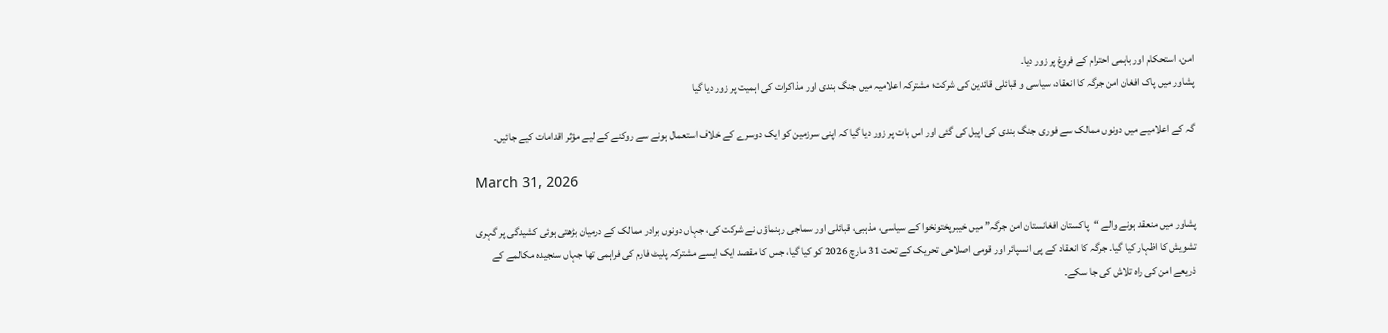امن، استحکام اور باہمی احترام کے فروغ پر زور دیا۔
پشاور میں پاک افغان امن جرگہ کا انعقاد، سیاسی و قبائلی قائدین کی شرکت؛ مشترکہ اعلامیہ میں جنگ بندی اور مذاکرات کی اہمیت پر زور دیا گیا

گہ کے اعلامیے میں دونوں ممالک سے فوری جنگ بندی کی اپیل کی گئی اور اس بات پر زور دیا گیا کہ اپنی سرزمین کو ایک دوسرے کے خلاف استعمال ہونے سے روکنے کے لیے مؤثر اقدامات کیے جائیں۔

March 31, 2026

پشاور میں منعقد ہونے والے “پاکستان افغانستان امن جرگہ” میں خیبرپختونخوا کے سیاسی، مذہبی، قبائلی اور سماجی رہنماؤں نے شرکت کی، جہاں دونوں برادر ممالک کے درمیان بڑھتی ہوئی کشیدگی پر گہری تشویش کا اظہار کیا گیا۔ جرگہ کا انعقاد کے پی انسپائر اور قومی اصلاحی تحریک کے تحت 31 مارچ 2026 کو کیا گیا، جس کا مقصد ایک ایسے مشترکہ پلیٹ فارم کی فراہمی تھا جہاں سنجیدہ مکالمے کے ذریعے امن کی راہ تلاش کی جا سکے۔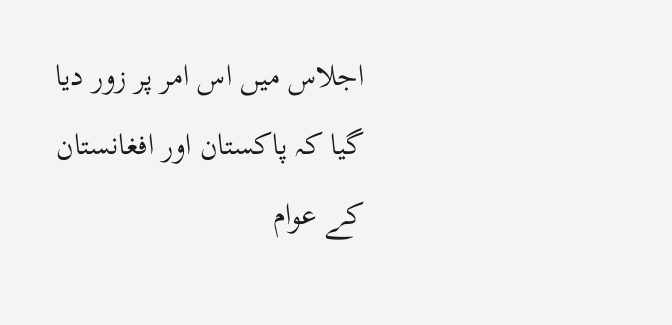اجلاس میں اس امر پر زور دیا گیا کہ پاکستان اور افغانستان کے عوام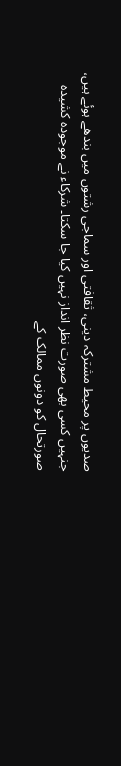صدیوں پر محیط مشترکہ دینی، ثقافتی اور سماجی رشتوں میں بندھے ہوئے ہیں، جنہیں کسی بھی صورت نظر انداز نہیں کیا جا سکتا۔ شرکاء نے موجودہ کشیدہ صورتحال کو دونوں ممالک کے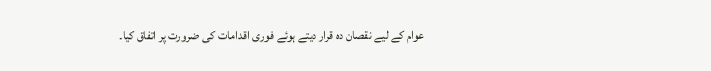عوام کے لیے نقصان دہ قرار دیتے ہوئے فوری اقدامات کی ضرورت پر اتفاق کیا۔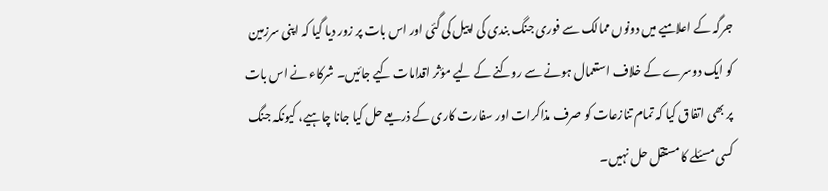جرگہ کے اعلامیے میں دونوں ممالک سے فوری جنگ بندی کی اپیل کی گئی اور اس بات پر زور دیا گیا کہ اپنی سرزمین کو ایک دوسرے کے خلاف استعمال ہونے سے روکنے کے لیے مؤثر اقدامات کیے جائیں۔ شرکاء نے اس بات پر بھی اتفاق کیا کہ تمام تنازعات کو صرف مذاکرات اور سفارت کاری کے ذریعے حل کیا جانا چاہیے، کیونکہ جنگ کسی مسئلے کا مستقل حل نہیں۔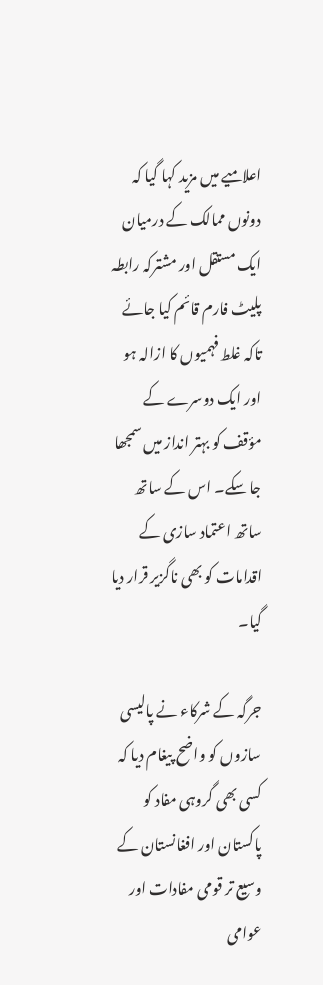اعلامیے میں مزید کہا گیا کہ دونوں ممالک کے درمیان ایک مستقل اور مشترکہ رابطہ پلیٹ فارم قائم کیا جائے تاکہ غلط فہمیوں کا ازالہ ہو اور ایک دوسرے کے مؤقف کو بہتر انداز میں سمجھا جا سکے۔ اس کے ساتھ ساتھ اعتماد سازی کے اقدامات کو بھی ناگزیر قرار دیا گیا۔

جرگہ کے شرکاء نے پالیسی سازوں کو واضح پیغام دیا کہ کسی بھی گروہی مفاد کو پاکستان اور افغانستان کے وسیع تر قومی مفادات اور عوامی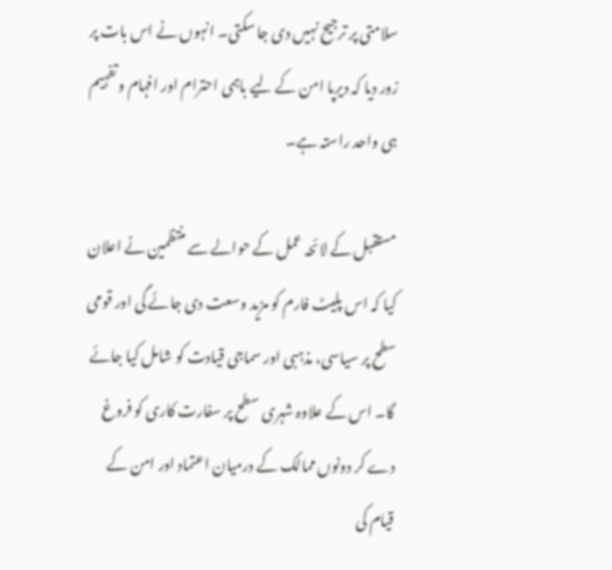سلامتی پر ترجیح نہیں دی جا سکتی۔ انہوں نے اس بات پر زور دیا کہ دیرپا امن کے لیے باہمی احترام اور افہام و تفہیم ہی واحد راستہ ہے۔

مستقبل کے لائحہ عمل کے حوالے سے منتظمین نے اعلان کیا کہ اس پلیٹ فارم کو مزید وسعت دی جائے گی اور قومی سطح پر سیاسی، مذہبی اور سماجی قیادت کو شامل کیا جائے گا۔ اس کے علاوہ شہری سطح پر سفارت کاری کو فروغ دے کر دونوں ممالک کے درمیان اعتماد اور امن کے قیام کی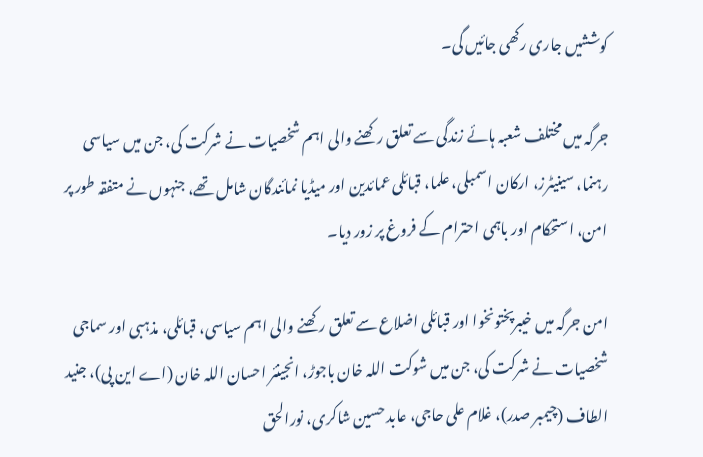کوششیں جاری رکھی جائیں گی۔

جرگہ میں مختلف شعبہ ہائے زندگی سے تعلق رکھنے والی اہم شخصیات نے شرکت کی، جن میں سیاسی رہنما، سینیٹرز، ارکان اسمبلی، علما، قبائلی عمائدین اور میڈیا نمائندگان شامل تھے، جنہوں نے متفقہ طور پر امن، استحکام اور باہمی احترام کے فروغ پر زور دیا۔

امن جرگہ میں خیبرپختونخوا اور قبائلی اضلاع سے تعلق رکھنے والی اہم سیاسی، قبائلی، مذہبی اور سماجی شخصیات نے شرکت کی، جن میں شوکت اللہ خان باجوڑ، انجینئر احسان اللہ خان (اے این پی)، جنید الطاف (چیمبر صدر)، غلام علی حاجی، عابد حسین شاکری، نورالحق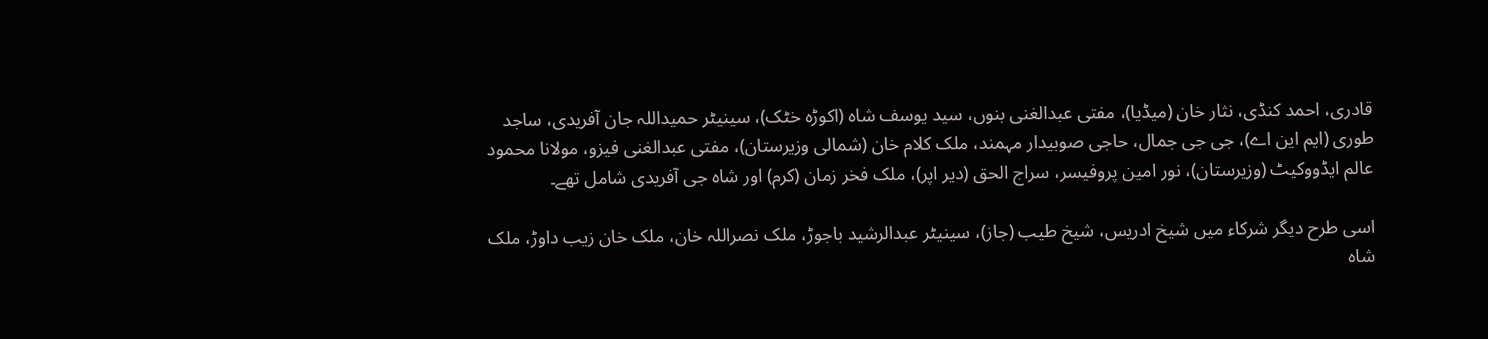قادری، احمد کنڈی، نثار خان (میڈیا)، مفتی عبدالغنی بنوں، سید یوسف شاہ (اکوڑہ خٹک)، سینیٹر حمیداللہ جان آفریدی، ساجد طوری (ایم این اے)، جی جی جمال، حاجی صوبیدار مہمند، ملک کلام خان (شمالی وزیرستان)، مفتی عبدالغنی فیزو، مولانا محمود عالم ایڈووکیٹ (وزیرستان)، نور امین پروفیسر، سراج الحق (دیر اپر)، ملک فخر زمان (کرم) اور شاہ جی آفریدی شامل تھے۔

اسی طرح دیگر شرکاء میں شیخ ادریس، شیخ طیب (جاز)، سینیٹر عبدالرشید باجوڑ، ملک نصراللہ خان، ملک خان زیب داوڑ، ملک شاہ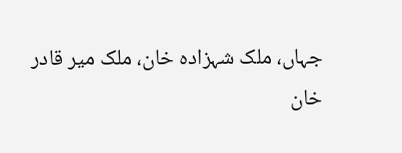جہاں، ملک شہزادہ خان، ملک میر قادر خان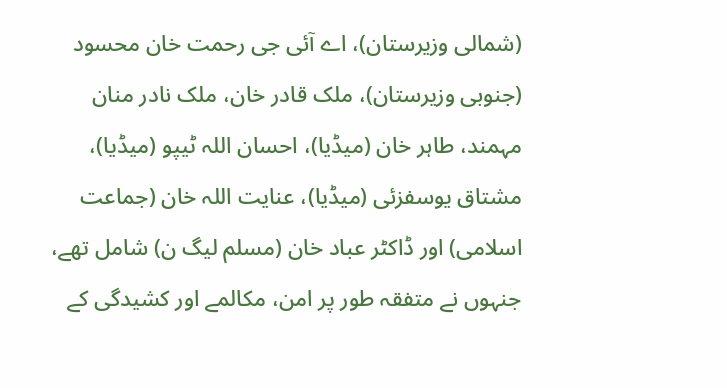(شمالی وزیرستان)، اے آئی جی رحمت خان محسود (جنوبی وزیرستان)، ملک قادر خان، ملک نادر منان مہمند، طاہر خان (میڈیا)، احسان اللہ ٹیپو (میڈیا)، مشتاق یوسفزئی (میڈیا)، عنایت اللہ خان (جماعت اسلامی) اور ڈاکٹر عباد خان (مسلم لیگ ن) شامل تھے، جنہوں نے متفقہ طور پر امن، مکالمے اور کشیدگی کے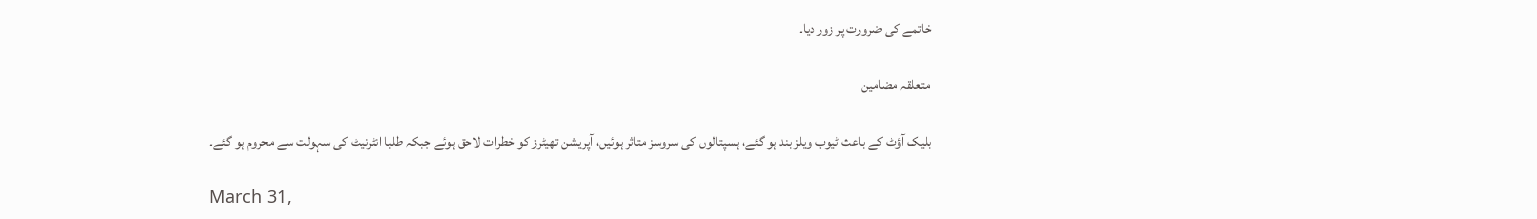خاتمے کی ضرورت پر زور دیا۔

متعلقہ مضامین

بلیک آؤٹ کے باعث ٹیوب ویلز بند ہو گئے، ہسپتالوں کی سروسز متاثر ہوئیں، آپریشن تھیٹرز کو خطرات لاحق ہوئے جبکہ طلبا انٹرنیٹ کی سہولت سے محروم ہو گئے۔

March 31,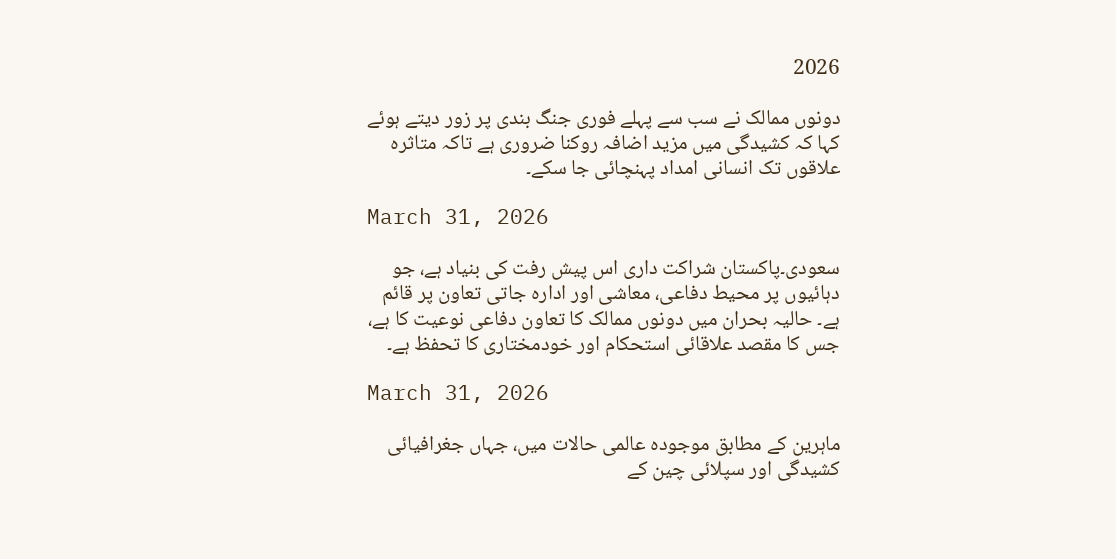2026

دونوں ممالک نے سب سے پہلے فوری جنگ بندی پر زور دیتے ہوئے کہا کہ کشیدگی میں مزید اضافہ روکنا ضروری ہے تاکہ متاثرہ علاقوں تک انسانی امداد پہنچائی جا سکے۔

March 31, 2026

سعودی۔پاکستان شراکت داری اس پیش رفت کی بنیاد ہے، جو دہائیوں پر محیط دفاعی، معاشی اور ادارہ جاتی تعاون پر قائم ہے۔ حالیہ بحران میں دونوں ممالک کا تعاون دفاعی نوعیت کا ہے، جس کا مقصد علاقائی استحکام اور خودمختاری کا تحفظ ہے۔

March 31, 2026

ماہرین کے مطابق موجودہ عالمی حالات میں، جہاں جغرافیائی کشیدگی اور سپلائی چین کے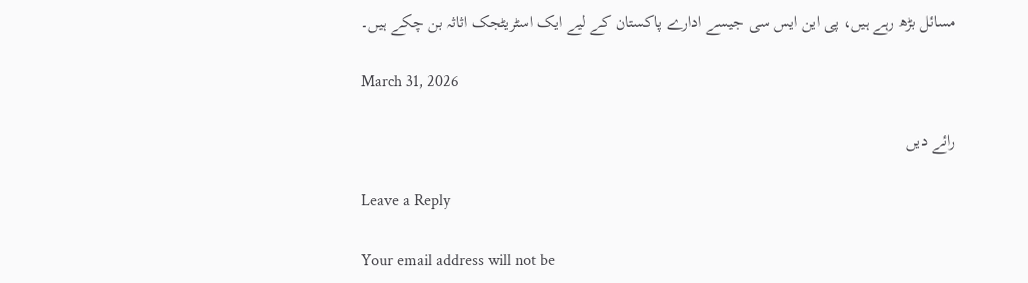مسائل بڑھ رہے ہیں، پی این ایس سی جیسے ادارے پاکستان کے لیے ایک اسٹریٹجک اثاثہ بن چکے ہیں۔

March 31, 2026

رائے دیں

Leave a Reply

Your email address will not be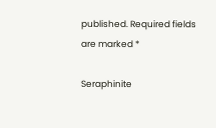published. Required fields are marked *

Seraphinite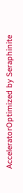AcceleratorOptimized by Seraphinite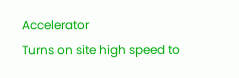Accelerator
Turns on site high speed to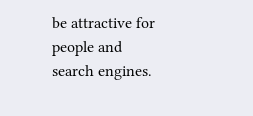be attractive for people and search engines.